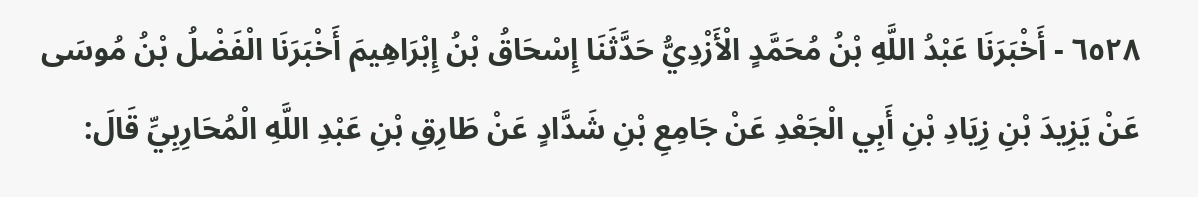٦٥٢٨ - أَخْبَرَنَا عَبْدُ اللَّهِ بْنُ مُحَمَّدٍ الْأَزْدِيُّ حَدَّثَنَا إِسْحَاقُ بْنُ إِبْرَاهِيمَ أَخْبَرَنَا الْفَضْلُ بْنُ مُوسَى عَنْ يَزِيدَ بْنِ زِيَادِ بْنِ أَبِي الْجَعْدِ عَنْ جَامِعِ بْنِ شَدَّادٍ عَنْ طَارِقِ بْنِ عَبْدِ اللَّهِ الْمُحَارِبِيِّ قَالَ: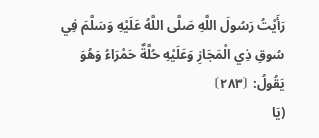رَأَيْتُ رَسُولَ اللَّهِ صَلَّى اللَّهُ عَلَيْهِ وَسَلَّمَ فِي سُوقِ ذِي الْمَجَازِ وَعَلَيْهِ حُلَّةٌ حَمْرَاءُ وَهُوَ يَقُولُ: ⦗٢٨٣⦘
(يَا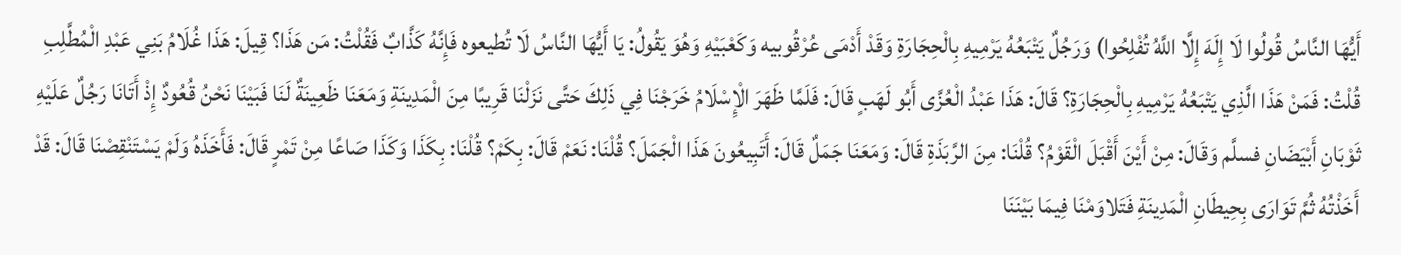أَيُّهَا النَّاسُ قُولُوا لَا إِلَهَ إِلَّا اللَّهُ تُفْلِحُوا) وَرَجُلٌ يَتْبَعُهُ يَرْمِيهِ بِالْحِجَارَةِ وَقَدْ أَدْمَى عُرْقُوبيه وَكَعْبَيْهِ وَهُوَ يَقُولُ: يَا أَيُّهَا النَّاسُ لَا تُطيعوه فَإِنَّهُ كَذَّابٌ فَقُلْتُ: مَن هَذَا؟ قِيلَ: هَذَا غُلَامُ بَنِي عَبْدِ الْمُطَّلِبِ قُلْتُ: فَمَنْ هَذَا الَّذِي يَتْبَعُهُ يَرْمِيهِ بِالْحِجَارَةِ؟ قَالَ: هَذَا عَبْدُ الْعُزَّى أَبُو لَهَبٍ قَالَ: فَلَمَّا ظَهَرَ الْإِسْلَامُ خَرَجْنَا فِي ذَلِكَ حَتَّى نَزَلْنَا قَرِيبًا مِنَ الْمَدِينَةِ وَمَعَنَا ظَعِينَةٌ لَنَا فَبَيْنَا نَحْنُ قُعُودٌ إِذْ أَتَانَا رَجُلٌ عَلَيْهِ ثَوْبَانِ أَبْيَضَانِ فسلَّم وَقَالَ: مِنْ أَيْنَ أَقْبَلَ الْقَوْمُ؟ قُلْنَا: مِنَ الرَّبَذَةِ قَالَ: وَمَعَنَا جَمَلٌ قَالَ: أَتَبِيعُونَ هَذَا الْجَمَلَ؟ قُلْنَا: نَعَمْ قَالَ: بِكَمْ؟ قُلْنَا: بِكَذَا وَكَذَا صَاعًا مِنْ تَمْرٍ قَالَ: فَأَخَذَهُ وَلَمْ يَسْتَنْقِصْنَا قَالَ: قَدْ أَخَذْتُهُ ثُمَّ تَوَارَى بِحِيطَانِ الْمَدِينَةِ فَتَلاوَمْنَا فِيمَا بَيْنَنَا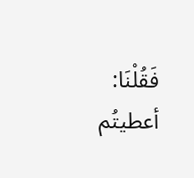فَقُلْنَا: أعطيتُم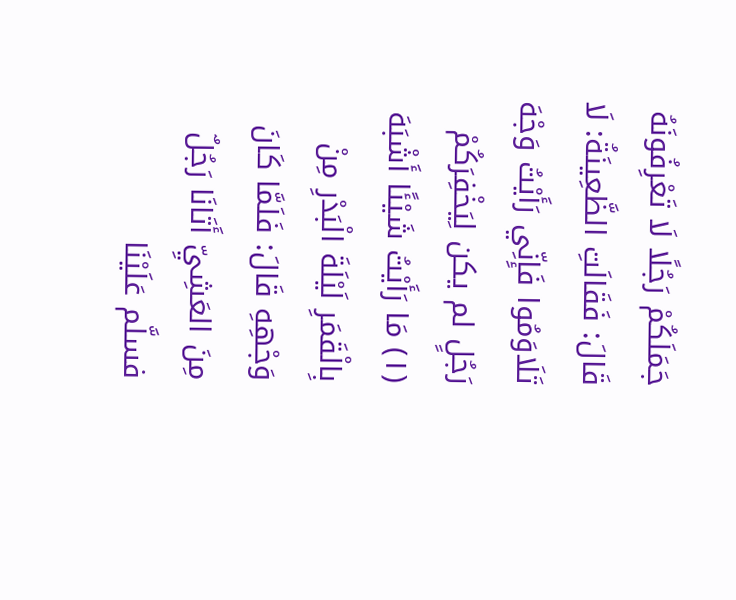جَمَلَكُمْ رَجُلًا لَا تَعْرِفُونَهُ قَالَ: فَقَالَتِ الظَّعِينَةُ: لَا تَلَاوَمُوا فَإِنِّي رَأَيْتُ وَجْهَ رَجُلٍ لم يكن لِيَخْفِرَكُمْ (١) مَا رَأَيْتُ شَيْئًا أَشْبَهَ بِالْقَمَرِ لَيْلَةَ الْبَدْرِ مِنْ وَجْهِهِ قَالَ: فَلَمَّا كَانَ مِنَ العَشِيِّ أَتَانَا رَجُلٌ فسلَّم عَلَيْنَا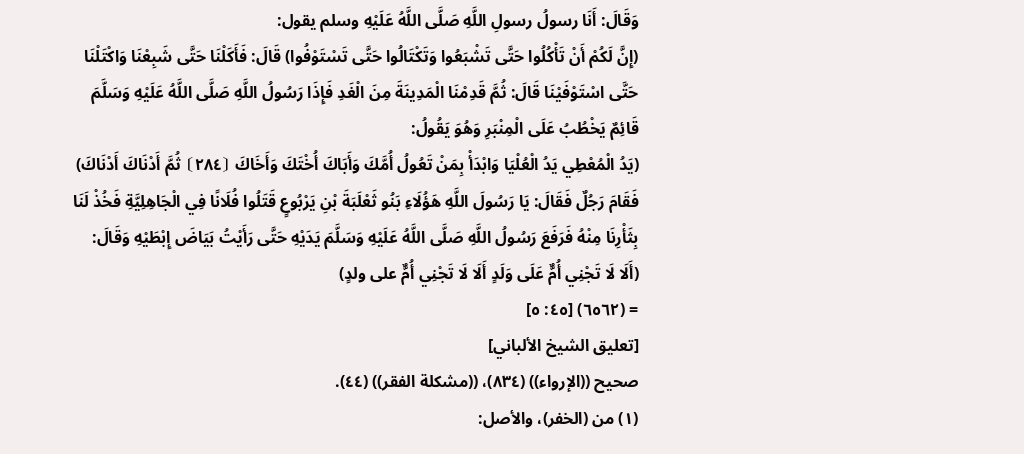وَقَالَ: أَنَا رسولُ رسولِ اللَّهِ صَلَّى اللَّهُ عَلَيْهِ وسلم يقول:
(إِنَّ لَكُمْ أَنْ تَأْكُلُوا حَتَّى تَشْبَعُوا وَتَكْتَالُوا حَتَّى تَسْتَوْفُوا) قَالَ: فَأَكَلْنَا حَتَّى شَبِعْنَا وَاكْتَلْنَا حَتَّى اسْتَوْفَيْنَا قَالَ: ثُمَّ قَدِمْنَا الْمَدِينَةَ مِنَ الْغَدِ فَإِذَا رَسُولُ اللَّهِ صَلَّى اللَّهُ عَلَيْهِ وَسَلَّمَ قَائِمٌ يَخْطُبُ عَلَى الْمِنْبَرِ وَهُوَ يَقُولُ:
(يَدُ الْمُعْطِي يَدُ الْعُلْيَا وَابْدَأْ بِمَنْ تَعُولُ أُمَّكَ وَأَبَاكَ أُخْتَكَ وَأَخَاكَ ⦗٢٨٤⦘ ثُمَّ أَدْنَاكَ أَدْنَاكَ) فَقَامَ رَجُلٌ فَقَالَ: يَا رَسُولَ اللَّهِ هَؤُلَاءِ بَنُو ثَعْلَبَةَ بْنِ يَرْبُوعٍ قَتَلُوا فُلَانًا فِي الْجَاهِلِيَّةِ فَخُذْ لَنَا بِثَأْرِنَا مِنْهُ فَرَفَعَ رَسُولُ اللَّهِ صَلَّى اللَّهُ عَلَيْهِ وَسَلَّمَ يَدَيْهِ حَتَّى رَأَيْتُ بَيَاضَ إِبْطَيْهِ وَقَالَ:
(أَلَا لَا تَجْنِي أُمٌّ عَلَى وَلَدٍ أَلَا لَا تَجْنِي أُمٌّ على ولدٍ)
= (٦٥٦٢) [٤٥: ٥]
[تعليق الشيخ الألباني]
صحيح ((الإرواء)) (٨٣٤)، ((مشكلة الفقر)) (٤٤).
(١) من (الخفر)، والأصل: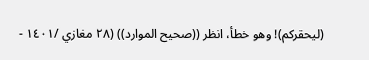(ليحقركم)! وهو خطأ، انظر ((صحيح الموارد)) (٢٨ مغازي /١٤٠١ -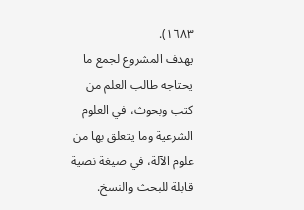١٦٨٣).
يهدف المشروع لجمع ما يحتاجه طالب العلم من كتب وبحوث، في العلوم الشرعية وما يتعلق بها من علوم الآلة، في صيغة نصية قابلة للبحث والنسخ.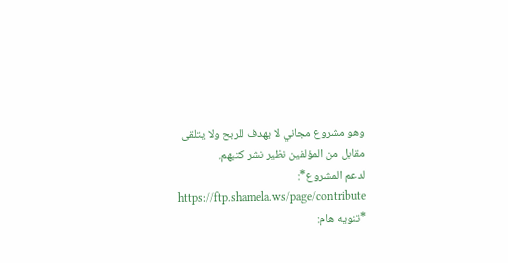وهو مشروع مجاني لا يهدف للربح ولا يتلقى مقابل من المؤلفين نظير نشر كتبهم.
لدعم المشروع*: https://ftp.shamela.ws/page/contribute
*تنويه هام: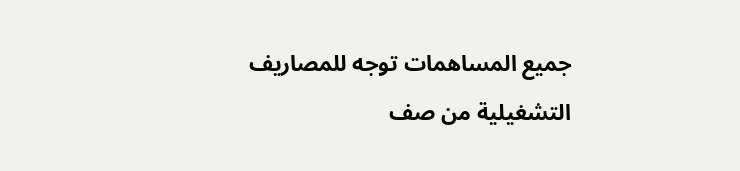جميع المساهمات توجه للمصاريف التشغيلية من صف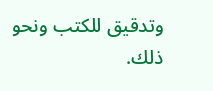وتدقيق للكتب ونحو ذلك.